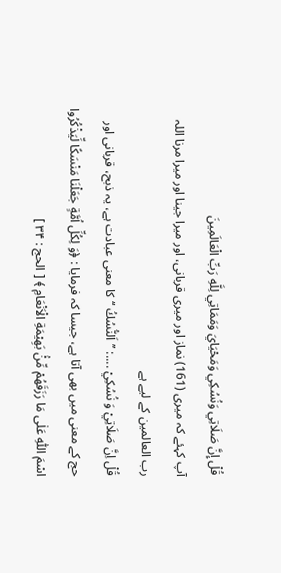قُلْ إِنَّ صَلَاتِي وَنُسُكِي وَمَحْيَايَ وَمَمَاتِي لِلَّهِ رَبِّ الْعَالَمِينَ
آپ کہئے کہ میری (161) نماز اور میری قربانی، اور میرا جینا اور میرا مرنا اللہ رب العالمین کے لیے ہے
قُلْ اِنَّ صَلَاتِيْ وَ نُسُكِيْ ....: ’’اَلنُّسُكُ ‘‘ کا معنی عبادت ہے، یہ ذبح، قربانی اور حج کے معنی میں بھی آتا ہے، جیسا کہ فرمایا : ﴿وَ لِكُلِّ اُمَّةٍ جَعَلْنَا مَنْسَكًا لِّيَذْكُرُوا اسْمَ اللّٰهِ عَلٰى مَا رَزَقَهُمْ مِّنْۢ بَهِيْمَةِ الْاَنْعَامِ ﴾ [ الحج : ۳۴ ]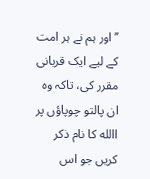’’اور ہم نے ہر امت کے لیے ایک قربانی مقرر کی، تاکہ وہ ان پالتو چوپاؤں پر االله کا نام ذکر کریں جو اس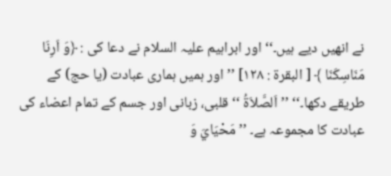نے انھیں دیے ہیں۔‘‘ اور ابراہیم علیہ السلام نے دعا کی : ﴿وَ اَرِنَا مَنَاسِكَنَا ﴾ [ البقرۃ : ۱۲۸] ’’ اور ہمیں ہماری عبادت (یا حج) کے طریقے دکھا۔‘‘ ’’اَلصَّلاَةُ ‘‘ قلبی، زبانی اور جسم کے تمام اعضاء کی عبادت کا مجموعہ ہے۔ ’’مَحْيَايَ وَ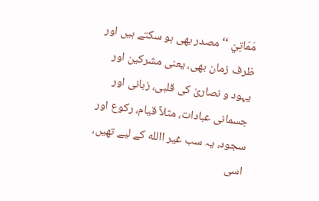مَمَاتِيْ ‘‘ مصدر بھی ہو سکتے ہیں اور ظرف زمان بھی، یعنی مشرکین اور یہود و نصاریٰ کی قلبی، زبانی اور جسمانی عبادات، مثلاً قیام، رکوع اور سجود، یہ سب غیر االله کے لیے تھیں، اسی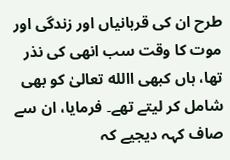طرح ان کی قربانیاں اور زندگی اور موت کا وقت سب انھی کی نذر تھا، ہاں کبھی االله تعالیٰ کو بھی شامل کر لیتے تھے۔ فرمایا، ان سے صاف کہہ دیجیے کہ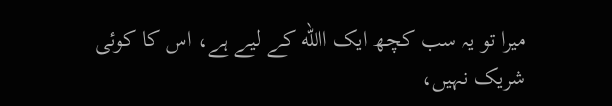میرا تو یہ سب کچھ ایک االله کے لیے ہے، اس کا کوئی شریک نہیں،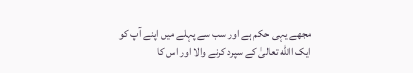مجھے یہی حکم ہے اور سب سے پہلے میں اپنے آپ کو ایک االله تعالیٰ کے سپرد کرنے والا اور اس کا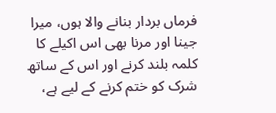فرماں بردار بنانے والا ہوں، میرا جینا اور مرنا بھی اس اکیلے کا کلمہ بلند کرنے اور اس کے ساتھ شرک کو ختم کرنے کے لیے ہے،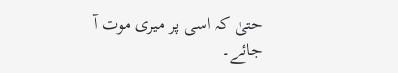حتیٰ کہ اسی پر میری موت آ جائے۔